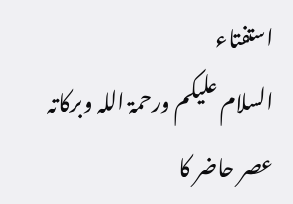استفتاء
السلام علیکم ورحمۃ اللہ وبرکاتہ
عصر حاضر کا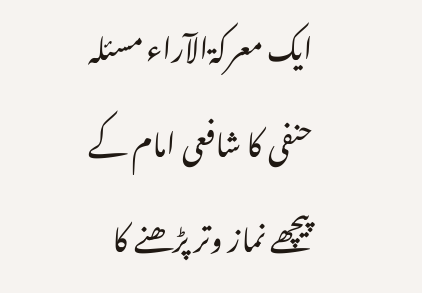ایک معرکۃالآراء مسئلہ حنفی کا شافعی امام کے پیچھے نماز وتر پڑھنے کا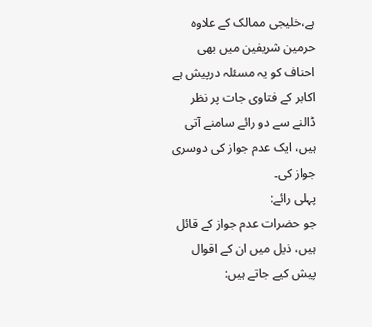ہے،خلیجی ممالک کے علاوہ حرمین شریفین میں بھی احناف کو یہ مسئلہ درپیش ہے اکابر کے فتاوی جات پر نظر ڈالنے سے دو رائے سامنے آتی ہیں، ایک عدم جواز کی دوسری جواز کی۔
پہلی رائے:
جو حضرات عدم جواز کے قائل ہیں، ذیل میں ان کے اقوال پیش کیے جاتے ہیں: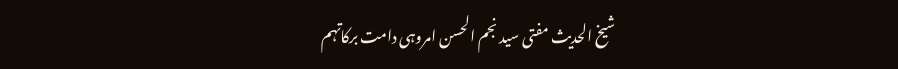شیخ الحدیث مفتی سید نجم الحسن امروہی دامت برکاتہم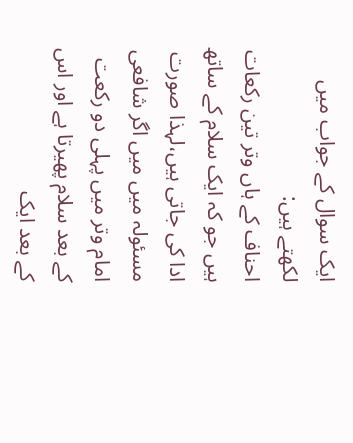ایک سوال کے جواب میں لکھتے ہیں:
احناف کے ہاں وتر تین رکعات ہیں جو کہ ایک سلام کے ساتھ ادا کی جاتی ہیں،لہذا صورت مسئولہ میں میں اگر شافعی امام وتر میں پہلی دو رکعت کے بعد سلام پھیرتا ہے اور اس کے بعد ایک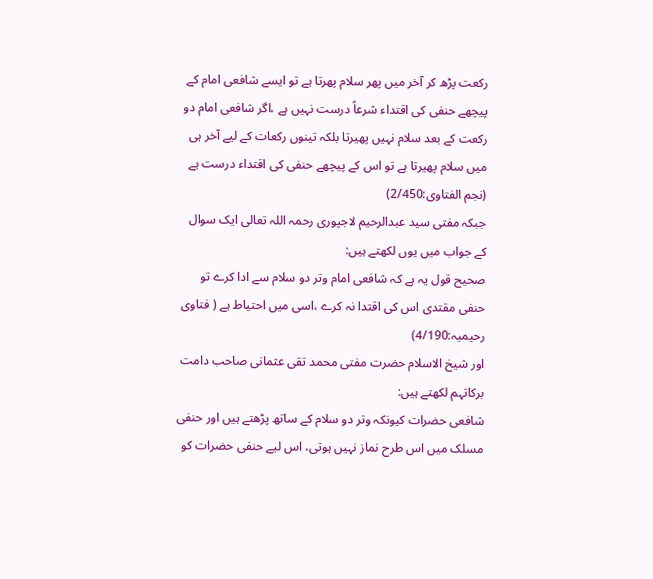رکعت پڑھ کر آخر میں پھر سلام پھرتا ہے تو ایسے شافعی امام کے پیچھے حنفی کی اقتداء شرعاً درست نہیں ہے ،اگر شافعی امام دو رکعت کے بعد سلام نہیں پھیرتا بلکہ تینوں رکعات کے لیے آخر ہی میں سلام پھیرتا ہے تو اس کے پیچھے حنفی کی اقتداء درست ہے (نجم الفتاوی:2/450)
جبکہ مفتی سید عبدالرحیم لاجپوری رحمہ اللہ تعالی ایک سوال کے جواب میں یوں لکھتے ہیں:
صحیح قول یہ ہے کہ شافعی امام وتر دو سلام سے ادا کرے تو حنفی مقتدی اس کی اقتدا نہ کرے ،اسی میں احتیاط ہے ( فتاوی رحیمیہ:4/190)
اور شیخ الاسلام حضرت مفتی محمد تقی عثمانی صاحب دامت برکاتہم لکھتے ہیں:
شافعی حضرات کیونکہ وتر دو سلام کے ساتھ پڑھتے ہیں اور حنفی مسلک میں اس طرح نماز نہیں ہوتی، اس لیے حنفی حضرات کو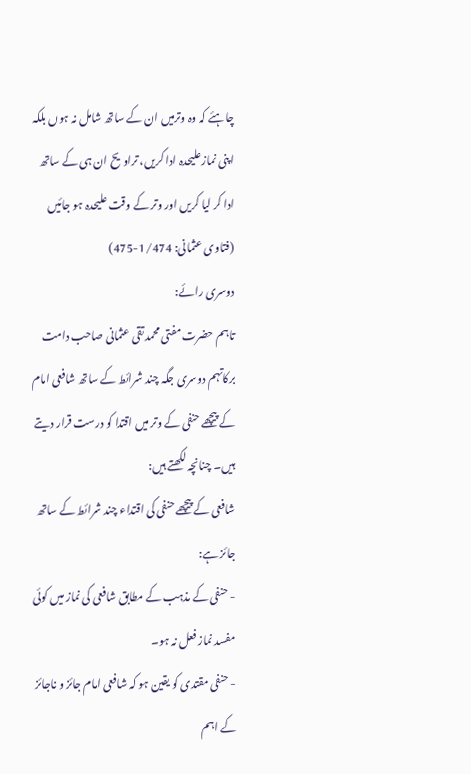چاہئے کہ وہ وترمیں ان کے ساتھ شامل نہ ہوں بلکہ اپنی نمازعلیحدہ ادا کریں، تراویح ان ہی کے ساتھ ادا کر لیا کریں اور وتر کے وقت علیحدہ ہو جائیں (فتاوی عثمانی: 1/474-475)
دوسری رائے:
تاہم حضرت مفتی محمد تقی عثمانی صاحب دامت برکاتہم دوسری جگہ چند شرائط کے ساتھ شافعی امام کے پیچھے حنفی کے وتر میں اقتدا کو درست قرار دیتے ہیں۔ چنانچہ لکھتے ہیں:
شافعی کے پیچھے حنفی کی اقتداء چند شرائط کے ساتھ جائز ہے:
- حنفی کے مذہب کے مطابق شافعی کی نماز میں کوئی مفسد نماز فعل نہ ہو۔
- حنفی مقتدی کو یقین ہو کہ شافعی امام جائز و ناجائز کے اہم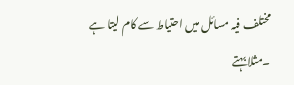مختلف فیہ مسائل میں احتیاط سے کام لیتا ہے ۔مثلا بہتے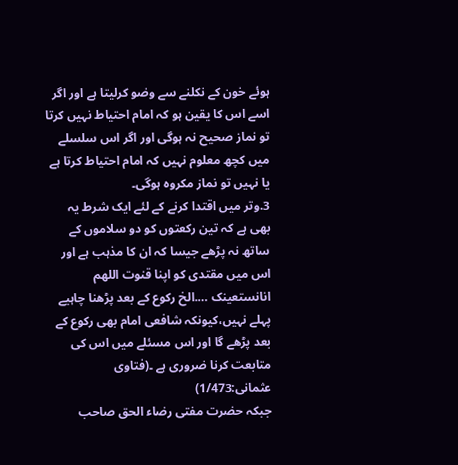ہوئے خون کے نکلنے سے وضو کرلیتا ہے اور اگر اسے اس کا یقین ہو کہ امام احتیاط نہیں کرتا تو نماز صحیح نہ ہوگی اور اگر اس سلسلے میں کچھ معلوم نہیں کہ امام احتیاط کرتا ہے یا نہیں تو نماز مکروہ ہوگی۔
3.وتر میں اقتدا کرنے کے لئے ایک شرط یہ بھی ہے کہ تین رکعتوں کو دو سلاموں کے ساتھ نہ پڑھے جیسا کہ ان کا مذہب ہے اور اس میں مقتدی کو اپنا قنوت اللهم انانستعينک ….الخ رکوع کے بعد پڑھنا چاہیے پہلے نہیں،کیونکہ شافعی امام بھی رکوع کے بعد پڑھے گا اور اس مسئلے میں اس کی متابعت کرنا ضروری ہے ۔(فتاوی عثمانی:1/473)
جبکہ حضرت مفتی رضاء الحق صاحب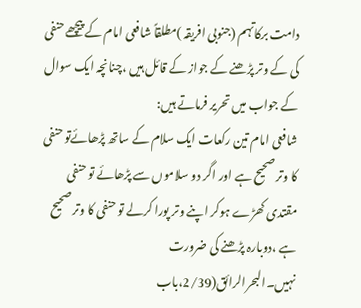دامت برکاتہم (جنوبی افریقہ )مطلقاً شافعی امام کے پیچھے حنفی کی کے وتر پڑھنے کے جواز کے قائل ہیں ،چنانچہ ایک سوال کے جواب میں تحریر فرماتے ہیں:
شافعی امام تین رکعات ایک سلام کے ساتھ پڑھائےتو حنفی کا وتر صحیح ہے اور اگر دو سلاموں سے پڑھائے تو حنفی مقتدی کھڑے ہوکر اپنے وتر پورا کرلے تو حنفی کا وتر صحیح ہے ،دوبارہ پڑھنے کی ضرورت نہیں۔البحرالرائق(2/39،باب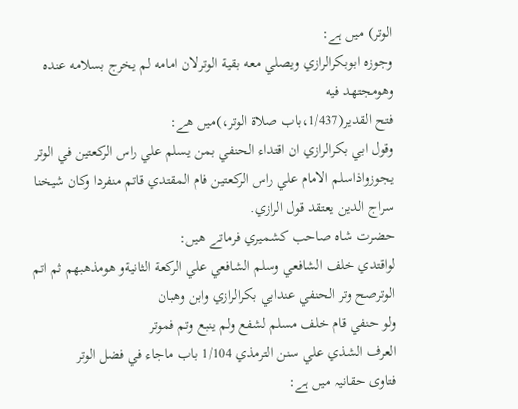الوتر) میں ہے:
وجوزه ابوبکرالرازي ويصلي معه بقية الوترلان امامه لم يخرج بسلامه عنده وهومجتهد فيه
فتح القدير(1/437،باب صلاة الوتر،)ميں هے:
وقول ابي بکرالرازي ان اقتداء الحنفي بمن يسلم علي راس الرکعتين في الوتر يجوزواذاسلم الامام علي راس الرکعتين فام المقتدي قاتم منفردا وکان شيخنا سراج الدين يعتقد قول الرازي.
حضرت شاه صاحب کشميري فرماتے هيں:
لواقتدي خلف الشافعي وسلم الشافعي علي الرکعة الثانيةو هومذهبهم ثم اتم الوترصح وتر الحنفي عندابي بکرالرازي وابن وهبان
ولو حنفي قام خلف مسلم لشفع ولم ينبع وتم فموتر
العرف الشذي علي سنن الترمذي 1/104 باب ماجاء في فضل الوتر
فتاوی حقانیہ میں ہے: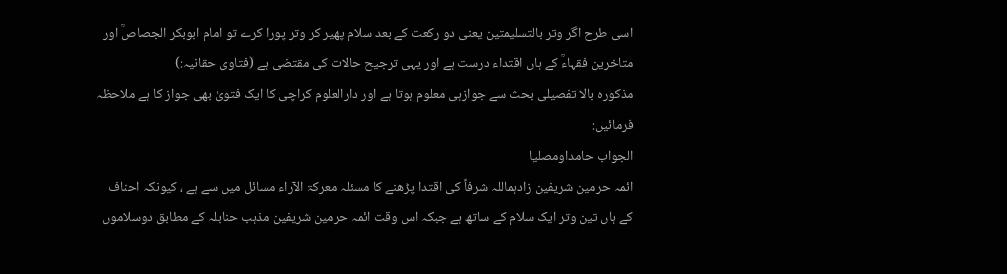اسی طرح اگر وتر بالتسلیمتین یعنی دو رکعت کے بعد سلام پھیر کر وتر پورا کرے تو امام ابوبکر الجصاصؒ اور متاخرین فقہاءؒ کے ہاں اقتداء درست ہے اور یہی ترجیح حالات کی مقتضی ہے (فتاوی حقانیہ:)
مذکورہ بالا تفصیلی بحث سے جوازہی معلوم ہوتا ہے اور دارالعلوم کراچی کا ایک فتویٰ بھی جواز کا ہے ملاحظہ فرمائیں:
الجواب حامداومصلیا
ائمہ حرمین شریفین زادہماللہ شرفاً کی اقتدا پڑھنے کا مسئلہ معرکۃ الآراء مسائل میں سے ہے ، کیونکہ احناف کے ہاں تین وتر ایک سلام کے ساتھ ہے جبکہ اس وقت ائمہ حرمین شریفین مذہب حنابلہ کے مطابق دوسلاموں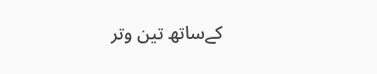کےساتھ تین وتر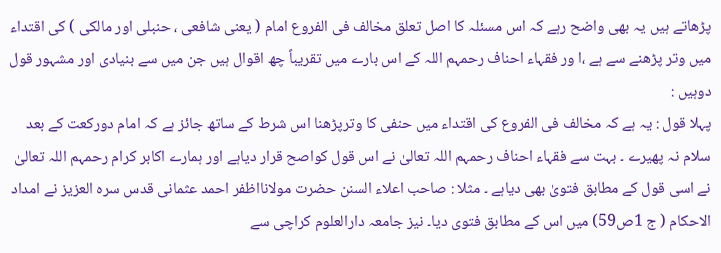پڑھاتے ہیں یہ بھی واضح رہے کہ اس مسئلہ کا اصل تعلق مخالف فی الفروع امام ( یعنی شافعی ، حنبلی اور مالکی ) کی اقتداء میں وتر پڑھنے سے ہے ،ا ور فقہاء احناف رحمہم اللہ کے اس بارے میں تقریباً چھ اقوال ہیں جن میں سے بنیادی اور مشہور قول دوہیں :
پہلا قول : یہ ہے کہ مخالف فی الفروع کی اقتداء میں حنفی کا وترپڑھنا اس شرط کے ساتھ جائز ہے کہ امام دورکعت کے بعد سلام نہ پھیرے ۔ بہت سے فقہاء احناف رحمہم اللہ تعالیٰ نے اس قول کواصح قرار دیاہے اور ہمارے اکابر کرام رحمہم اللہ تعالیٰ نے اسی قول کے مطابق فتویٰ بھی دیاہے ۔ مثلا : صاحب اعلاء السنن حضرت مولانااظفر احمد عثمانی قدس سرہ العزیز نے امداد الاحکام ( ج 1ص59) میں اس کے مطابق فتوی دیا۔ نیز جامعہ دارالعلوم کراچی سے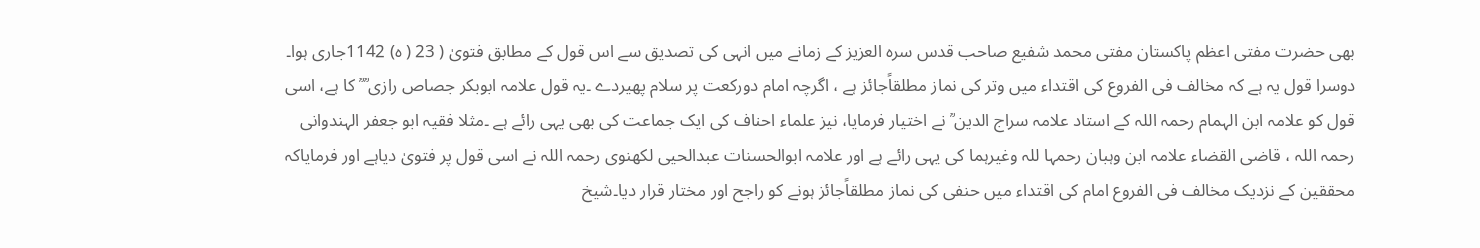بھی حضرت مفتی اعظم پاکستان مفتی محمد شفیع صاحب قدس سرہ العزیز کے زمانے میں انہی کی تصدیق سے اس قول کے مطابق فتویٰ ( 23 ( ہ) 1142جاری ہوا۔
دوسرا قول یہ ہے کہ مخالف فی الفروع کی اقتداء میں وتر کی نماز مطلقاًجائز ہے ، اگرچہ امام دورکعت پر سلام پھیردے ۔یہ قول علامہ ابوبکر جصاص رازی ؒ ؒ کا ہے، اسی قول کو علامہ ابن الہمام رحمہ اللہ کے استاد علامہ سراج الدین ؒ نے اختیار فرمایا، نیز علماء احناف کی ایک جماعت کی بھی یہی رائے ہے ۔مثلا فقیہ ابو جعفر الہندوانی رحمہ اللہ ، قاضی القضاء علامہ ابن وہبان رحمہا للہ وغیرہما کی یہی رائے ہے اور علامہ ابوالحسنات عبدالحیی لکھنوی رحمہ اللہ نے اسی قول پر فتویٰ دیاہے اور فرمایاکہ محققین کے نزدیک مخالف فی الفروع امام کی اقتداء میں حنفی کی نماز مطلقاًجائز ہونے کو راجح اور مختار قرار دیا۔شیخ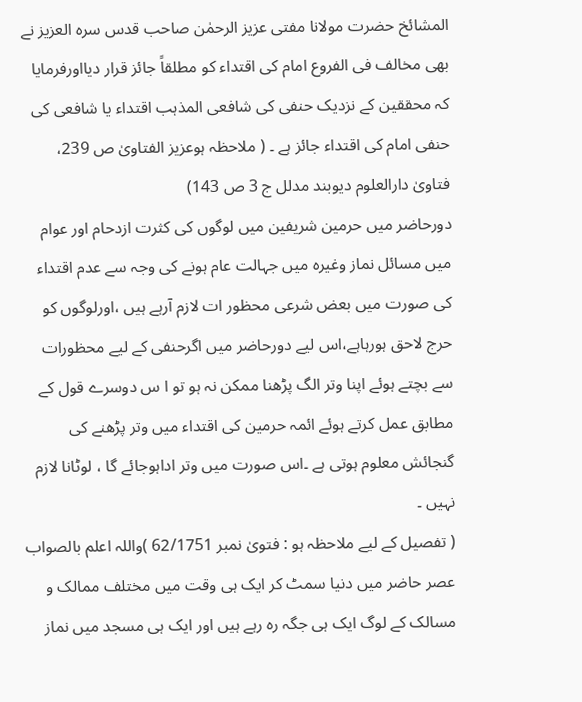المشائخ حضرت مولانا مفتی عزیز الرحمٰن صاحب قدس سرہ العزیز نے بھی مخالف فی الفروع امام کی اقتداء کو مطلقاً جائز قرار دیااورفرمایا کہ محققین کے نزدیک حنفی کی شافعی المذہب اقتداء یا شافعی کی حنفی امام کی اقتداء جائز ہے ۔ ( ملاحظہ ہوعزیز الفتاویٰ ص 239، فتاویٰ دارالعلوم دیوبند مدلل ج 3 ص 143)
دورحاضر میں حرمین شریفین میں لوگوں کی کثرت ازدحام اور عوام میں مسائل نماز وغیرہ میں جہالت عام ہونے کی وجہ سے عدم اقتداء کی صورت میں بعض شرعی محظور ات لازم آرہے ہیں ،اورلوگوں کو حرج لاحق ہورہاہے،اس لیے دورحاضر میں اگرحنفی کے لیے محظورات سے بچتے ہوئے اپنا وتر الگ پڑھنا ممکن نہ ہو تو ا س دوسرے قول کے مطابق عمل کرتے ہوئے ائمہ حرمین کی اقتداء میں وتر پڑھنے کی گنجائش معلوم ہوتی ہے ۔اس صورت میں وتر اداہوجائے گا ، لوٹانا لازم نہیں ۔
( تفصیل کے لیے ملاحظہ ہو : فتویٰ نمبر 62/1751 )واللہ اعلم بالصواب
عصر حاضر میں دنیا سمٹ کر ایک ہی وقت میں مختلف ممالک و مسالک کے لوگ ایک ہی جگہ رہ رہے ہیں اور ایک ہی مسجد میں نماز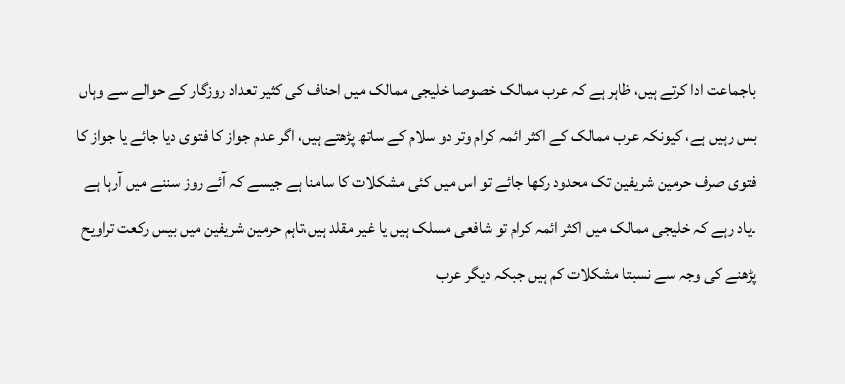باجماعت ادا کرتے ہیں، ظاہر ہے کہ عرب ممالک خصوصا خلیجی ممالک میں احناف کی کثیر تعداد روزگار کے حوالے سے وہاں بس رہیں ہے، کیونکہ عرب ممالک کے اکثر ائمہ کرام وتر دو سلام کے ساتھ پڑھتے ہیں، اگر عدم جواز کا فتوی دیا جائے یا جواز کا فتوی صرف حرمین شریفین تک محدود رکھا جائے تو اس میں کئی مشکلات کا سامنا ہے جیسے کہ آئے روز سننے میں آرہا ہے ۔یاد رہے کہ خلیجی ممالک میں اکثر ائمہ کرام تو شافعی مسلک ہیں یا غیر مقلد ہیں،تاہم حرمین شریفین میں بیس رکعت تراویح پڑھنے کی وجہ سے نسبتا مشکلات کم ہیں جبکہ دیگر عرب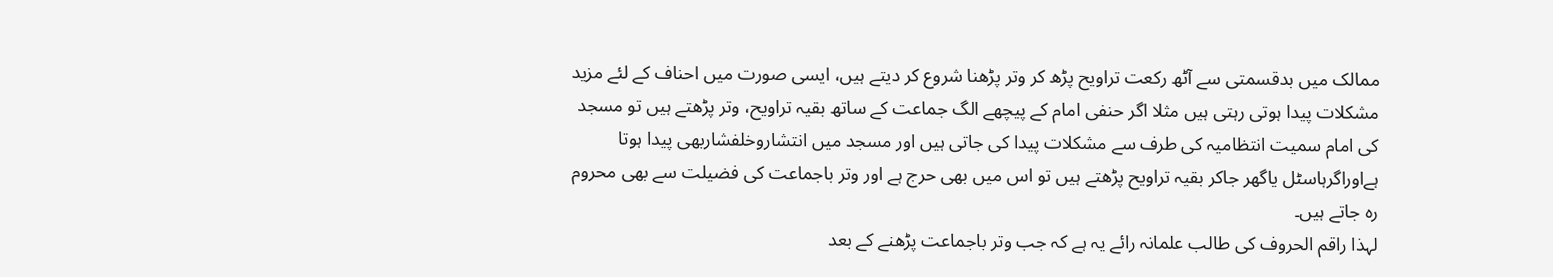ممالک میں بدقسمتی سے آٹھ رکعت تراویح پڑھ کر وتر پڑھنا شروع کر دیتے ہیں، ایسی صورت میں احناف کے لئے مزید مشکلات پیدا ہوتی رہتی ہیں مثلا اگر حنفی امام کے پیچھے الگ جماعت کے ساتھ بقیہ تراویح، وتر پڑھتے ہیں تو مسجد کی امام سمیت انتظامیہ کی طرف سے مشکلات پیدا کی جاتی ہیں اور مسجد میں انتشاروخلفشاربھی پیدا ہوتا ہےاوراگرہاسٹل یاگھر جاکر بقیہ تراویح پڑھتے ہیں تو اس میں بھی حرج ہے اور وتر باجماعت کی فضیلت سے بھی محروم رہ جاتے ہیں۔
لہذا راقم الحروف کی طالب علمانہ رائے یہ ہے کہ جب وتر باجماعت پڑھنے کے بعد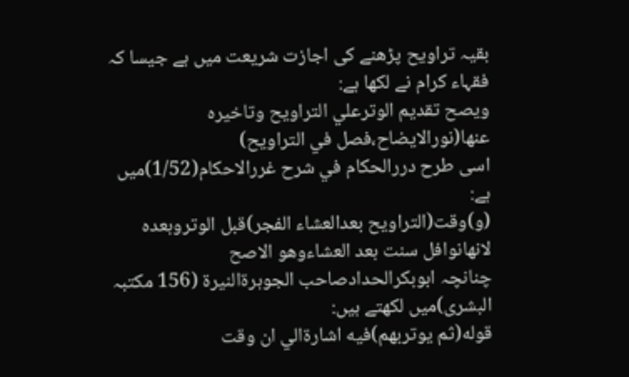بقیہ تراویح پڑھنے کی اجازت شریعت میں ہے جیسا کہ فقہاء کرام نے لکھا ہے:
ويصح تقديم الوترعلي التراويح وتاخيره عنها(نورالايضاح،فصل في التراويح)
اسی طرح دررالحکام في شرح غررالاحکام(1/52)میں ہے:
(و)وقت(التراويح بعدالعشاء الفجر)قبل الوتروبعده لانهانوافل سنت بعد العشاءوهو الاصح
چنانچہ ابوبکرالحدادصاحب الجوہرۃالنیرۃ (156 مکتبہ البشری)میں لکھتے ہیں:
قوله(ثم يوتربهم)فيه اشارةالي ان وقت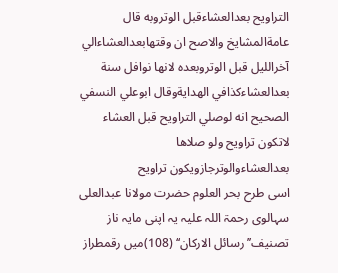التراويح بعدالعشاءقبل الوتروبه قال
عامةالمشايخ والاصح ان وقتهابعدالعشاءالي آخرالليل قبل الوتروبعده لانها نوافل سنة بعدالعشاءکذافي الهدايةوقال ابوعلي النسفي الصحيح انه لوصلي التراويح قبل العشاء لاتکون تراويح ولو صلاها بعدالعشاءوالوترجازويکون تراويح
اسی طرح بحر العلوم حضرت مولانا عبدالعلی سہالوی رحمۃ اللہ علیہ یہ اپنی مایہ ناز تصنیف’’ رسائل الارکان‘‘ (108)میں رقمطراز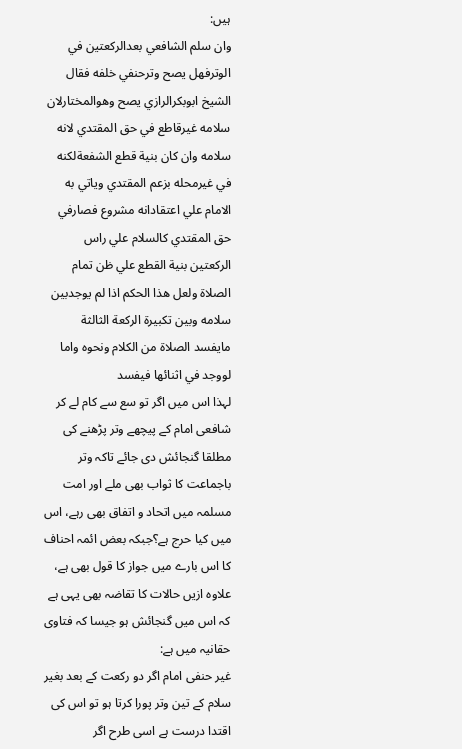ہیں:
وان سلم الشافعي بعدالرکعتين في الوترفهل يصح وترحنفي خلفه فقال الشيخ ابوبکرالرازي يصح وهوالمختارلان سلامه غيرقاطع في حق المقتدي لانه سلامه وان کان بنية قطع الشفعةلکنه في غيرمحله بزعم المقتدي وياتي به الامام علي اعتقادانه مشروع فصارفي حق المقتدي کالسلام علي راس الرکعتين بنية القطع علي ظن تمام الصلاة ولعل هذا الحکم اذا لم يوجدبين سلامه وبين تکبيرة الرکعة الثالثة مايفسد الصلاة من الکلام ونحوه واما لووجد في اثنائها فيفسد
لہذا اس میں اگر تو سع سے کام لے کر شافعی امام کے پیچھے وتر پڑھنے کی مطلقا گنجائش دی جائے تاکہ وتر باجماعت کا ثواب بھی ملے اور امت مسلمہ میں اتحاد و اتفاق بھی رہے، اس میں کیا حرج ہے؟جبکہ بعض ائمہ احناف کا اس بارے میں جواز کا قول بھی ہے، علاوہ ازیں حالات کا تقاضہ بھی یہی ہے کہ اس میں گنجائش ہو جیسا کہ فتاوی حقانیہ میں ہے:
غیر حنفی امام اگر دو رکعت کے بعد بغیر سلام کے تین وتر پورا کرتا ہو تو اس کی اقتدا درست ہے اسی طرح اگر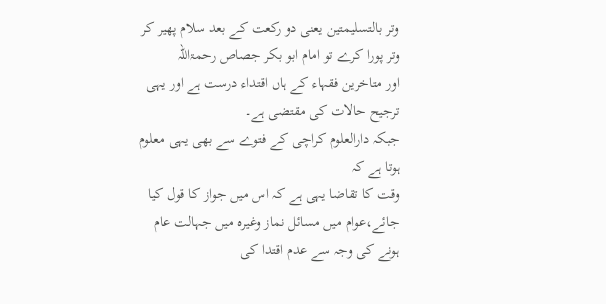وتر بالتسلیمتین یعنی دو رکعت کے بعد سلام پھیر کر وتر پورا کرے تو امام ابو بکر جصاص رحمۃاللہ
اور متاخرین فقہاء کے ہاں اقتداء درست ہے اور یہی ترجیح حالات کی مقتضی ہے۔
جبکہ دارالعلوم کراچی کے فتوے سے بھی یہی معلوم ہوتا ہے کہ
وقت کا تقاضا یہی ہے کہ اس میں جواز کا قول کیا جائے،عوام ميں مسائل نماز وغیرہ میں جہالت عام ہونے کی وجہ سے عدم اقتدا کی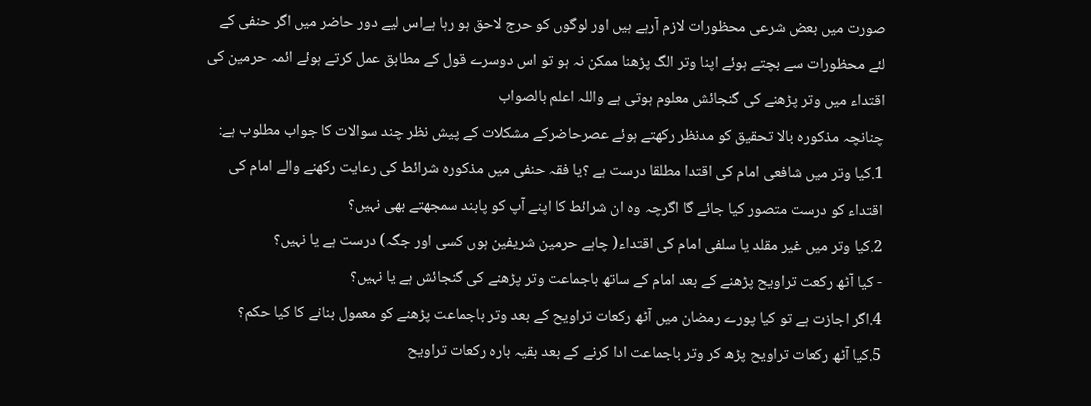صورت میں بعض شرعی محظورات لازم آرہے ہیں اور لوگوں کو حرج لاحق ہو رہا ہےاس لیے دور حاضر میں اگر حنفی کے لئے محظورات سے بچتے ہوئے اپنا وتر الگ پڑھنا ممکن نہ ہو تو اس دوسرے قول کے مطابق عمل کرتے ہوئے ائمہ حرمین کی اقتداء میں وتر پڑھنے کی گنجائش معلوم ہوتی ہے واللہ اعلم بالصواب
چنانچہ مذکورہ بالا تحقیق کو مدنظر رکھتے ہوئے عصرحاضرکے مشکلات کے پیش نظر چند سوالات کا جواب مطلوب ہے:
1.کیا وتر میں شافعی امام کی اقتدا مطلقا درست ہے ؟یا فقہ حنفی میں مذکورہ شرائط کی رعایت رکھنے والے امام کی اقتداء کو درست متصور کیا جائے گا اگرچہ وہ ان شرائط کا اپنے آپ کو پابند سمجھتے بھی نہیں؟
2.کیا وتر میں غیر مقلد یا سلفی امام کی اقتداء( چاہے حرمین شریفین ہوں کسی اور جگہ) درست ہے یا نہیں؟
- کیا آٹھ رکعت تراویح پڑھنے کے بعد امام کے ساتھ باجماعت وتر پڑھنے کی گنجائش ہے یا نہیں؟
4.اگر اجازت ہے تو کیا پورے رمضان میں آٹھ رکعات تراویح کے بعد وتر باجماعت پڑھنے کو معمول بنانے کا کیا حکم؟
5.کیا آٹھ رکعات تراویح پڑھ کر وتر باجماعت ادا کرنے کے بعد بقیہ بارہ رکعات تراویح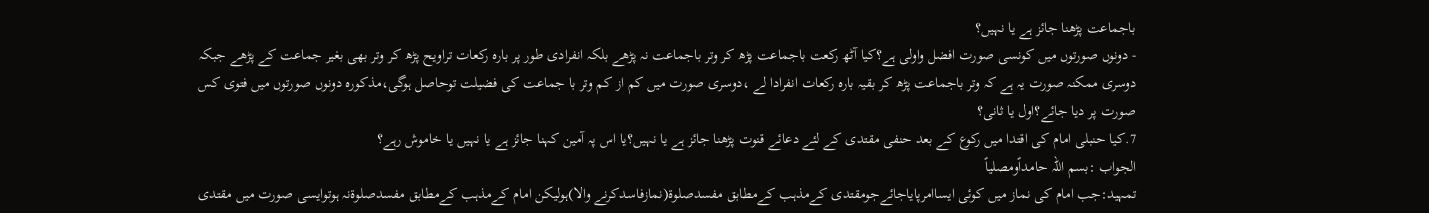باجماعت پڑھنا جائز ہے یا نہیں؟
- دونوں صورتوں میں کونسی صورت افضل واولی ہے؟کیا آٹھ رکعت باجماعت پڑھ کر وتر باجماعت نہ پڑھے بلکہ انفرادی طور پر بارہ رکعات تراویح پڑھ کر وتر بھی بغیر جماعت کے پڑھے جبکہ دوسری ممکنہ صورت یہ ہے کہ وتر باجماعت پڑھ کر بقیہ بارہ رکعات انفرادا لے ،دوسری صورت میں کم از کم وتر با جماعت کی فضیلت توحاصل ہوگی،مذکورہ دونوں صورتوں میں فتوی کس صورت پر دیا جائے؟اول یا ثانی؟
7.کیا حنبلی امام کی اقتدا میں رکوع کے بعد حنفی مقتدی کے لئے دعائے قنوت پڑھنا جائز ہے یا نہیں؟یا اس پہ آمین کہنا جائز ہے یا نہیں یا خاموش رہے؟
الجواب :بسم اللہ حامداًومصلیاً
تمہید:جب امام کی نماز میں کوئی ایساامرپایاجائےجومقتدی کےمذہب کےمطابق مفسدصلوۃ(نمازفاسدکرنے والا)ہولیکن امام کےمذہب کےمطابق مفسدصلوۃنہ ہوتوایسی صورت میں مقتدی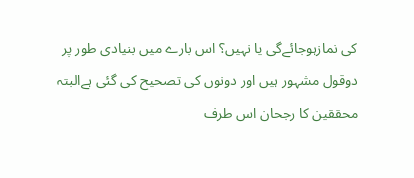کی نمازہوجائےگی یا نہیں؟ اس بارے میں بنیادی طور پر دوقول مشہور ہیں اور دونوں کی تصحیح کی گئی ہےالبتہ محققین کا رجحان اس طرف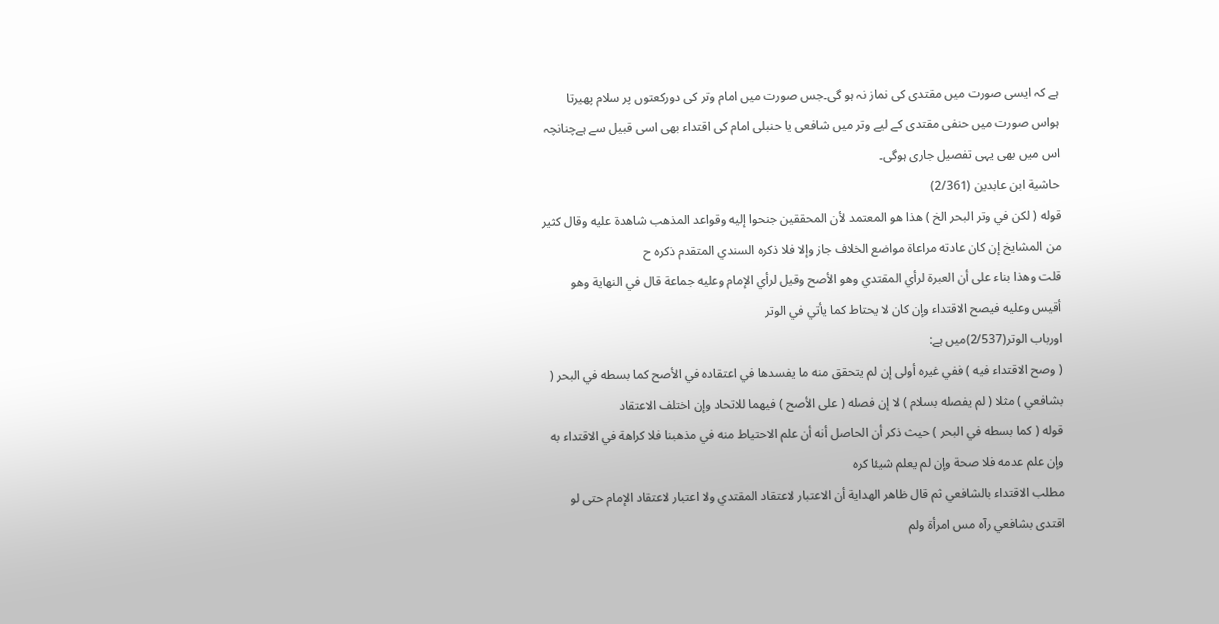ہے کہ ایسی صورت میں مقتدی کی نماز نہ ہو گی۔جس صورت میں امام وتر کی دورکعتوں پر سلام پھیرتا ہواس صورت میں حنفی مقتدی کے لیے وتر میں شافعی یا حنبلی امام کی اقتداء بھی اسی قبیل سے ہےچنانچہ اس میں بھی یہی تفصیل جاری ہوگی۔
حاشية ابن عابدين (2/361)
قوله ( لكن في وتر البحر الخ ) هذا هو المعتمد لأن المحققين جنحوا إليه وقواعد المذهب شاهدة عليه وقال كثير من المشايخ إن كان عادته مراعاة مواضع الخلاف جاز وإلا فلا ذكره السندي المتقدم ذكره ح
قلت وهذا بناء على أن العبرة لرأي المقتدي وهو الأصح وقيل لرأي الإمام وعليه جماعة قال في النهاية وهو أقيس وعليه فيصح الاقتداء وإن كان لا يحتاط كما يأتي في الوتر
اورباب الوتر(2/537)میں ہے:
( وصح الاقتداء فيه ) ففي غيره أولى إن لم يتحقق منه ما يفسدها في اعتقاده في الأصح كما بسطه في البحر ( بشافعي ) مثلا ( لم يفصله بسلام ) لا إن فصله ( على الأصح ) فيهما للاتحاد وإن اختلف الاعتقاد
قوله ( كما بسطه في البحر ) حيث ذكر أن الحاصل أنه أن علم الاحتياط منه في مذهبنا فلا كراهة في الاقتداء به وإن علم عدمه فلا صحة وإن لم يعلم شيئا كره
مطلب الاقتداء بالشافعي ثم قال ظاهر الهداية أن الاعتبار لاعتقاد المقتدي ولا اعتبار لاعتقاد الإمام حتى لو اقتدى بشافعي رآه مس امرأة ولم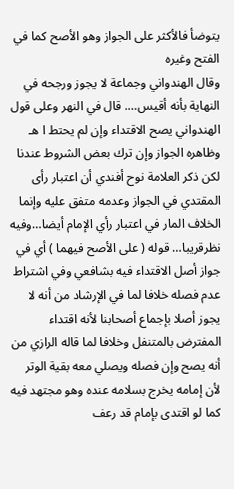يتوضأ فالأكثر على الجواز وهو الأصح كما في الفتح وغيره
وقال الهندواني وجماعة لا يجوز ورجحه في النهاية بأنه أقيس…. قال في النهر وعلى قول الهندواني يصح الاقتداء وإن لم يحتط ا هـ وظاهره الجواز وإن ترك بعض الشروط عندنا لكن ذكر العلامة نوح أفندي أن اعتبار رأى المقتدي في الجواز وعدمه متفق عليه وإنما الخلاف المار في اعتبار رأي الإمام أيضا…وفيه نظرقريبا… قوله ( على الأصح فيهما ) أي في جواز أصل الاقتداء فيه بشافعي وفي اشتراط عدم فصله خلافا لما في الإرشاد من أنه لا يجوز أصلا بإجماع أصحابنا لأنه اقتداء المفترض بالمتنفل وخلافا لما قاله الرازي من أنه يصح وإن فصله ويصلي معه بقية الوتر لأن إمامه يخرج بسلامه عنده وهو مجتهد فيه كما لو اقتدى بإمام قد رعف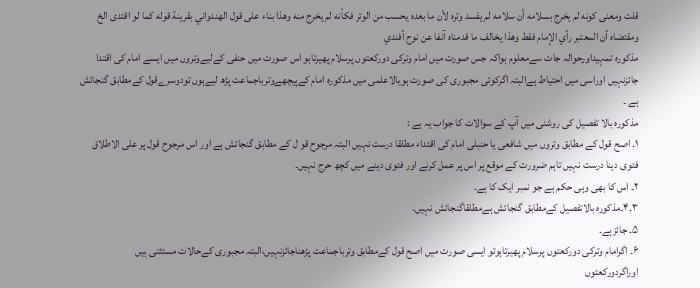قلت ومعنى كونه لم يخرج بسلامه أن سلامه لم يفسد وتره لأن ما بعده يحسب من الوتر فكأنه لم يخرج منه وهذا بناء على قول الهندواني بقرينة قوله كما لو اقتدى الخ ومقتضاه أن المعتبر رأي الإمام فقط وهذا يخالف ما قدمناه آنفا عن نوح أفندي
مذکورہ تمہیداورحوالہ جات سےمعلوم ہواکہ جس صورت میں امام وترکی دورکعتوں پرسلام پھیرتاہو اس صورت میں حنفی کےلیےوتروں میں ایسے امام کی اقتدا جائزنہیں اوراسی میں احتیاط ہےالبتہ اگرکوئی مجبوری کی صورت ہویالاعلمی میں مذکورہ امام کےپیچھےوترباجماعت پڑھ لیےہوں تودوسرےقول کےمطابق گنجائش ہے ۔
مذکورہ بالا تفصیل کی روشنی میں آپ کے سوالات کا جواب یہ ہے :
۱۔ اصح قول کے مطابق وتروں میں شافعی یا حنبلی امام کی اقتداء مطلقا درست نہیں البتہ مرجوح قو ل کے مطابق گنجائش ہے اور اس مرجوح قول پر علی الاطلاق فتوی دینا درست نہیں تاہم ضرورت کے موقع پر اس پر عمل کرنے اور فتوی دینے میں کچھ حرج نہیں۔
۲۔ اس کا بھی وہی حکم ہے جو نمبر ایک کا ہے۔
۳۔۴۔مذکورہ بالاتفصیل کےمطابق گنجائش ہےمطلقاگنجائش نہیں۔
۵۔ جائزہے۔
۶۔ اگرامام وترکی دورکعتوں پرسلام پھیرتاہوتو ایسی صورت میں اصح قول کےمطابق وترباجماعت پڑھناجائزنہیں،البتہ مجبوری کےحالات مستثنی ہیں اوراگردورکعتوں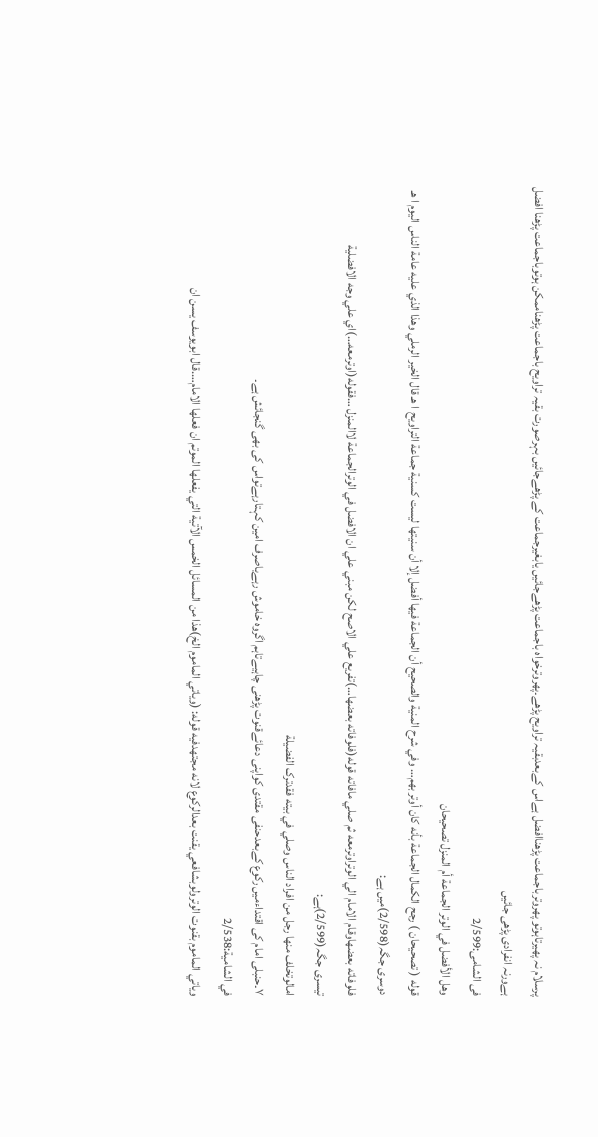پرسلام نہ پھیرتاہوتو پھروترباجماعت پڑھناافضل ہےاس کےبعدبقیہ تراویح پڑھے۔پھروترخواہ باجماعت پڑھےجائیں یابغیرجماعت کے پڑھےجائیں بہرصورت بقیہ تراویح باجماعت پڑھناممکن ہوتوباجماعت پڑھنا افضل ہےورنہ انفرادی پڑھی جائیں
فی الشامی:2/599
وهل الأفضل في الوتر الجماعة أم المنزل تصحيحان
قوله ( تصحيحان ) رجح الكمال الجماعة بأنه كان أوتر بهم… وفي شرح المنية والصحيح أن الجماعة فيها أفضل إلا أن سنيتها ليست كسنية جماعة التراويح ا هـ قال الخير الرملي وهذا الذي عليه عامة الناس اليوم ا هـ
دوسری جگہ(2/598)میں ہے:
فلوفاته بعضهاوقام الامام الي الوتراوترمعه ثم صلي مافاته قوله(فلوفاته بعضها…)تفريع علي الاصح لکن مبني علي ان الافضل في الوترالجماعة لاالمنزل …فقوله(اوترمعه…)اي علي وجه الافضلية
تيسری جگہ(2/599)ہے:
امالوتخلف منها رجل من افراد الناس وصلي في بيته فقدترک الفضيلة
۷۔حنبلی امام کی اقتداءمیں رکوع کےبعدحنفی مقتدی کواپنی دعائےقنوت پڑھنی چاہیےتاہم اگروہ خاموش رہےیاصرف امین کہتارہےتواس کی بھی گنجائش ہے۔
في الشامية:2/538
وياتي الماموم بقنوت الوترولوبشافعي يقنت بعدالرکوع لانه مجتهدفيه قوله: (وياتي الماموم الخ)هذا من المسائل الخمس الآتية التي يفعلها الموتم ان فعلها الامام….قال ابويوسف يسن ان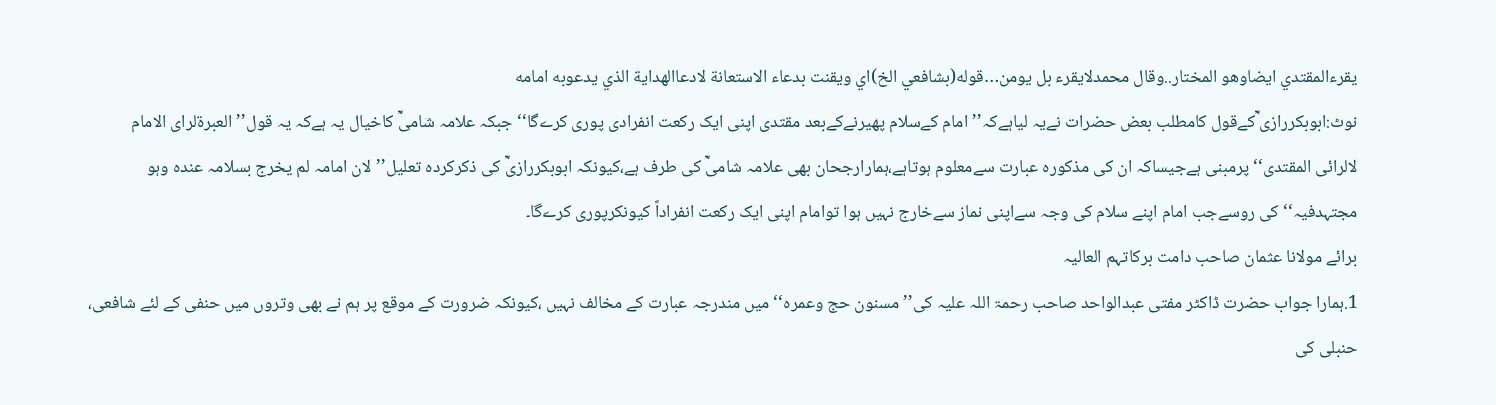يقرءالمقتدي ايضاوهو المختار..وقال محمدلايقرء بل يومن…قوله(بشافعي الخ)اي ويقنت بدعاء الاستعانة لادعاالهداية الذي يدعوبه امامه
نوٹ:ابوبکررازی ؒکےقول کامطلب بعض حضرات نےیہ لیاہےکہ’’امام کےسلام پھیرنےکےبعد مقتدی اپنی ایک رکعت انفرادی پوری کرےگا‘‘جبکہ علامہ شامیؒ کاخیال یہ ہےکہ یہ قول’’العبرۃلرای الامام لالرائی المقتدی‘‘پرمبنی ہےجیساکہ ان کی مذکورہ عبارت سےمعلوم ہوتاہے،ہمارارجحان بھی علامہ شامیؒ کی طرف ہے،کیونکہ ابوبکررازیؒ کی ذکرکردہ تعلیل’’لان امامہ لم یخرج بسلامہ عندہ وہو مجتہدفیہ‘‘ کی روسےجب امام اپنے سلام کی وجہ سےاپنی نماز سےخارج نہیں ہوا توامام اپنی ایک رکعت انفراداً کیونکرپوری کرےگا۔
برائے مولانا عثمان صاحب دامت برکاتہم العالیہ
1.ہمارا جواب حضرت ڈاکٹر مفتی عبدالواحد صاحب رحمۃ اللہ علیہ کی’’ مسنون حج وعمرہ‘‘ میں مندرجہ عبارت کے مخالف نہیں ،کیونکہ ضرورت کے موقع پر ہم نے بھی وتروں میں حنفی کے لئے شافعی، حنبلی کی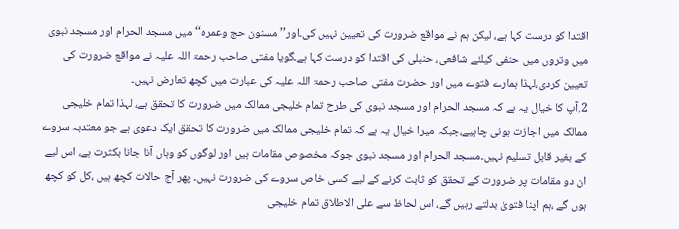اقتدا کو درست کہا ہے، لیکن ہم نے مواقع ضرورت کی تعیین نہیں کی۔اور’’ مسنون حج وعمرہ‘‘ میں مسجد الحرام اور مسجد نبوی میں وتروں میں حنفی کیلئے شافعی، حنبلی کی اقتدا کو درست کہا ہے۔گویا مفتی صاحب رحمۃ اللہ علیہ نے مواقع ضرورت کی تعیین کردی،لہذا ہمارے فتوے میں اور حضرت مفتی صاحب رحمۃ اللہ علیہ کی عبارت میں کچھ تعارض نہیں۔
2.آپ کا خیال یہ ہے کہ مسجد الحرام اور مسجد نبوی کی طرح تمام خلیجی ممالک میں ضرورت کا تحقق ہے، لہذا تمام خلیجی ممالک میں اجازت ہونی چاہیے،جبکہ میرا خیال یہ ہے کہ تمام خلیجی ممالک میں ضرورت کا تحقق ایک دعوی ہے جو معتدبہ سروے کے بغیر قابل تسلیم نہیں۔مسجد الحرام اور مسجد نبوی جوکہ مخصوص مقامات ہیں اور لوگوں کو وہاں آنا جانا بکثرت ہے، اس لیے ان دو مقامات پر ضرورت کے تحقق کو ثابت کرنے کے لیے کسی خاص سروے کی ضرورت نہیں۔ پھر آج حالات کچھ ہیں ،کل کو کچھ ہوں گے ،ہم اپنا فتویٰ بدلتے رہیں گے، اس لحاظ سے علی الاطلاق تمام خلیجی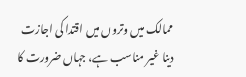ممالک میں وتروں میں اقتدا کی اجازت دینا غیر مناسب ہے، جہاں ضرورت کا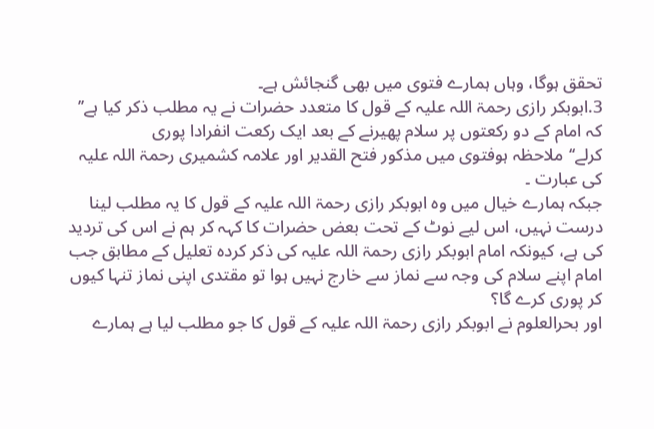تحقق ہوگا، وہاں ہمارے فتوی میں بھی گنجائش ہے۔
3.ابوبکر رازی رحمۃ اللہ علیہ کے قول کا متعدد حضرات نے یہ مطلب ذکر کیا ہے’’ کہ امام کے دو رکعتوں پر سلام پھیرنے کے بعد ایک رکعت انفرادا پوری کرلے‘‘ملاحظہ ہوفتوی میں مذکور فتح القدیر اور علامہ کشمیری رحمۃ اللہ علیہ کی عبارت ۔
جبکہ ہمارے خیال میں وہ ابوبکر رازی رحمۃ اللہ علیہ کے قول کا یہ مطلب لینا درست نہیں، اس لیے نوٹ کے تحت بعض حضرات کا کہہ کر ہم نے اس کی تردید کی ہے، کیونکہ امام ابوبکر رازی رحمۃ اللہ علیہ کی ذکر کردہ تعلیل کے مطابق جب امام اپنے سلام کی وجہ سے نماز سے خارج نہیں ہوا تو مقتدی اپنی نماز تنہا کیوں کر پوری کرے گا؟
اور بحرالعلوم نے ابوبکر رازی رحمۃ اللہ علیہ کے قول کا جو مطلب لیا ہے ہمارے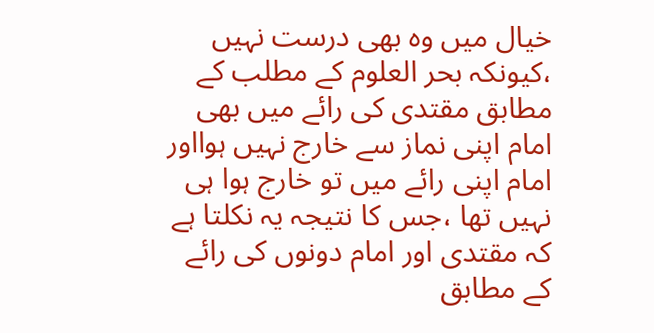خیال میں وہ بھی درست نہیں ،کیونکہ بحر العلوم کے مطلب کے مطابق مقتدی کی رائے میں بھی امام اپنی نماز سے خارج نہیں ہوااور امام اپنی رائے میں تو خارج ہوا ہی نہیں تھا ،جس کا نتیجہ یہ نکلتا ہے کہ مقتدی اور امام دونوں کی رائے کے مطابق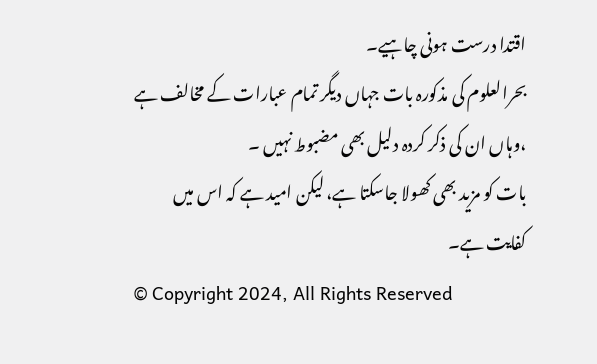اقتدا درست ہونی چاہیے۔
بحرالعلوم کی مذکورہ بات جہاں دیگر تمام عبارات کے مخالف ہے ،وہاں ان کی ذکر کردہ دلیل بھی مضبوط نہیں ۔
بات کو مزید بھی کھولا جاسکتا ہے، لیکن امید ہے کہ اس میں کفایت ہے۔
© Copyright 2024, All Rights Reserved